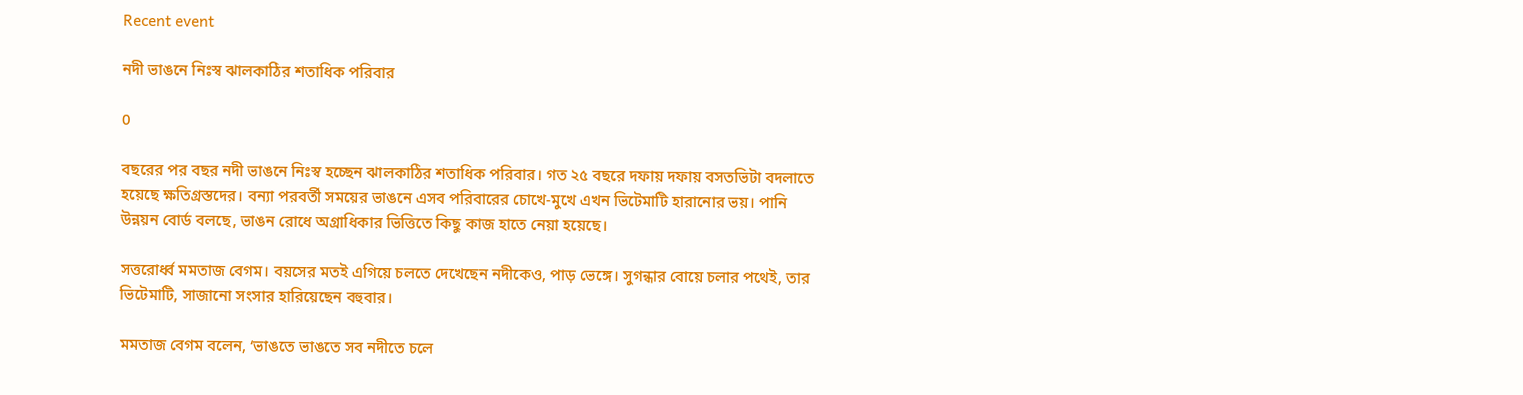Recent event

নদী ভাঙনে নিঃস্ব ঝালকাঠির শতাধিক পরিবার

0

বছরের পর বছর নদী ভাঙনে নিঃস্ব হচ্ছেন ঝালকাঠির শতাধিক পরিবার। গত ২৫ বছরে দফায় দফায় বসতভিটা বদলাতে হয়েছে ক্ষতিগ্রস্তদের। বন্যা পরবর্তী সময়ের ভাঙনে এসব পরিবারের চোখে-মুখে এখন ভিটেমাটি হারানোর ভয়। পানি উন্নয়ন বোর্ড বলছে, ভাঙন রোধে অগ্রাধিকার ভিত্তিতে কিছু কাজ হাতে নেয়া হয়েছে।

সত্তরোর্ধ্ব মমতাজ বেগম। বয়সের মতই এগিয়ে চলতে দেখেছেন নদীকেও, পাড় ভেঙ্গে। সুগন্ধার বোয়ে চলার পথেই, তার ভিটেমাটি, সাজানো সংসার হারিয়েছেন বহুবার।

মমতাজ বেগম বলেন, ‘ভাঙতে ভাঙতে সব নদীতে চলে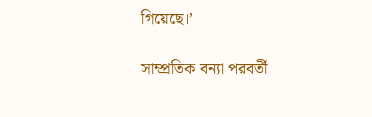গিয়েছে।’

সাম্প্রতিক বন্যা পরবর্তী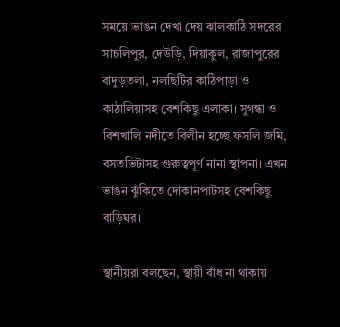সময়ে ভাঙন দেখা দেয় ঝালকাঠি সদরের সাচলিপুর, দেউড়ি, দিয়াকুল, রাজাপুরের বাদুড়তলা, নলছিটির কাঠিপাড়া ও কাঠালিয়াসহ বেশকিছু এলাকা। সুগন্ধা ও বিশখালি নদীতে বিলীন হচ্ছে ফসলি জমি, বসতভিটাসহ গুরুত্বপূর্ণ নানা স্থাপনা। এখন ভাঙন ঝুঁকিতে দোকানপাটসহ বেশকিছু বাড়িঘর।

স্থানীয়রা বলছেন, স্থায়ী বাঁধ না থাকায়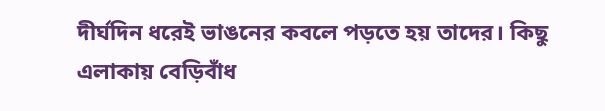দীর্ঘদিন ধরেই ভাঙনের কবলে পড়তে হয় তাদের। কিছু এলাকায় বেড়িবাঁধ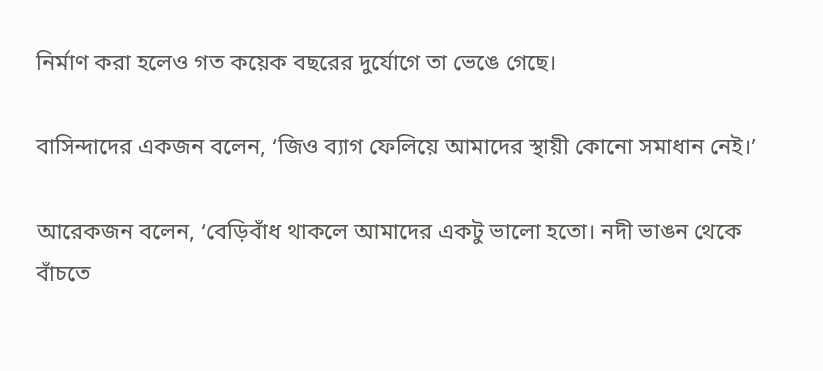নির্মাণ করা হলেও গত কয়েক বছরের দুর্যোগে তা ভেঙে গেছে।

বাসিন্দাদের একজন বলেন, ‘জিও ব্যাগ ফেলিয়ে আমাদের স্থায়ী কোনো সমাধান নেই।’

আরেকজন বলেন, ‘বেড়িবাঁধ থাকলে আমাদের একটু ভালো হতো। নদী ভাঙন থেকে বাঁচতে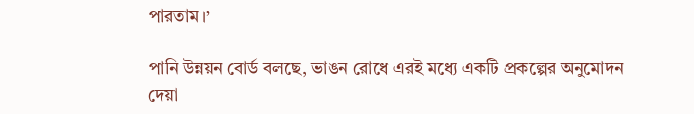পারতাম।’

পানি উন্নয়ন বোর্ড বলছে, ভাঙন রোধে এরই মধ্যে একটি প্রকল্পের অনুমোদন দেয়া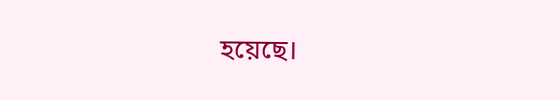হয়েছে।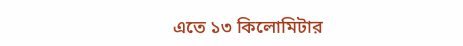এতে ১৩ কিলোমিটার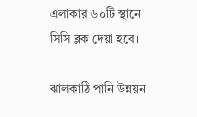এলাকার ৬০টি স্থানে সিসি ব্লক দেয়া হবে।

ঝালকাঠি পানি উন্নয়ন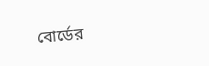বোর্ডের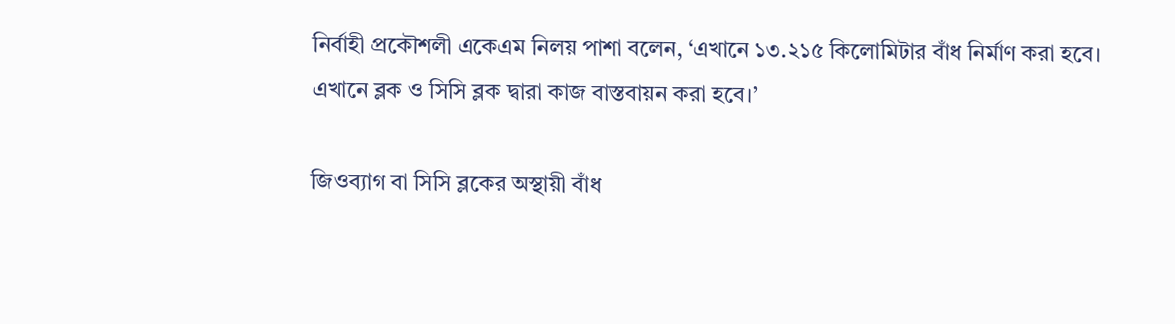নির্বাহী প্রকৌশলী একেএম নিলয় পাশা বলেন, ‘এখানে ১৩.২১৫ কিলোমিটার বাঁধ নির্মাণ করা হবে। এখানে ব্লক ও সিসি ব্লক দ্বারা কাজ বাস্তবায়ন করা হবে।’

জিওব্যাগ বা সিসি ব্লকের অস্থায়ী বাঁধ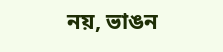নয়, ভাঙন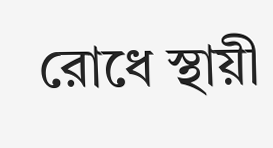রোধে স্থায়ী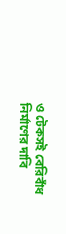ও টেকসই বেরিবাঁধ নির্মাণের দাবি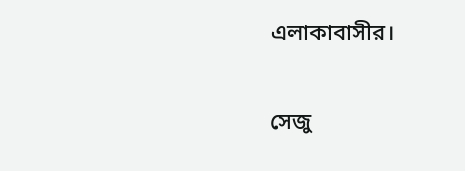এলাকাবাসীর।

সেজু